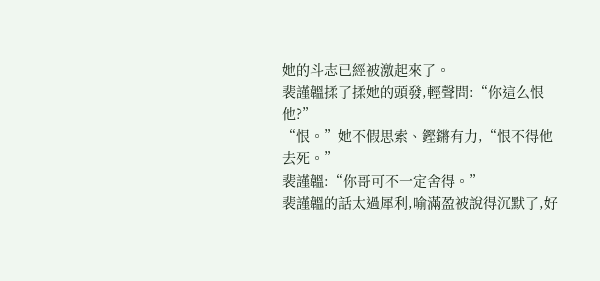她的斗志已經被激起來了。
裴謹韞揉了揉她的頭發,輕聲問:“你這么恨他?”
“恨。”她不假思索、鏗鏘有力,“恨不得他去死。”
裴謹韞:“你哥可不一定舍得。”
裴謹韞的話太過犀利,喻滿盈被說得沉默了,好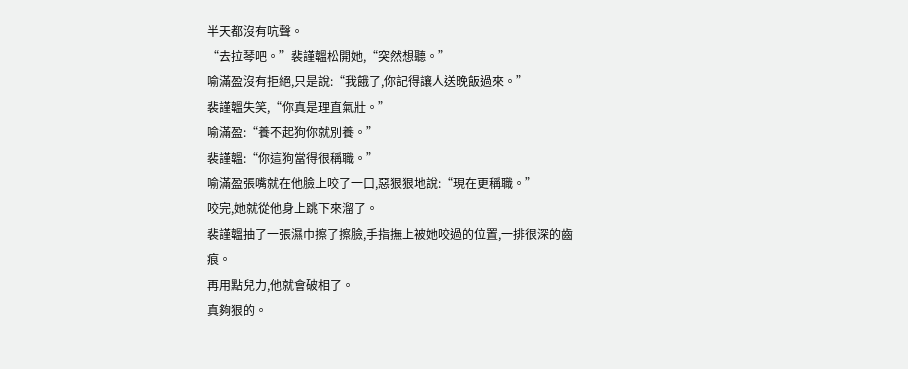半天都沒有吭聲。
“去拉琴吧。”裴謹韞松開她,“突然想聽。”
喻滿盈沒有拒絕,只是說:“我餓了,你記得讓人送晚飯過來。”
裴謹韞失笑,“你真是理直氣壯。”
喻滿盈:“養不起狗你就別養。”
裴謹韞:“你這狗當得很稱職。”
喻滿盈張嘴就在他臉上咬了一口,惡狠狠地說:“現在更稱職。”
咬完,她就從他身上跳下來溜了。
裴謹韞抽了一張濕巾擦了擦臉,手指撫上被她咬過的位置,一排很深的齒痕。
再用點兒力,他就會破相了。
真夠狠的。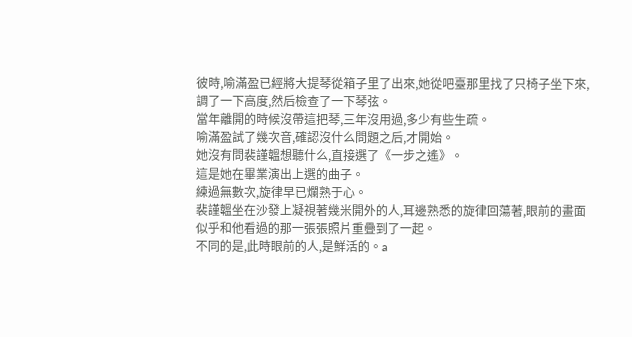彼時,喻滿盈已經將大提琴從箱子里了出來,她從吧臺那里找了只椅子坐下來,調了一下高度,然后檢查了一下琴弦。
當年離開的時候沒帶這把琴,三年沒用過,多少有些生疏。
喻滿盈試了幾次音,確認沒什么問題之后,才開始。
她沒有問裴謹韞想聽什么,直接選了《一步之遙》。
這是她在畢業演出上選的曲子。
練過無數次,旋律早已爛熟于心。
裴謹韞坐在沙發上凝視著幾米開外的人,耳邊熟悉的旋律回蕩著,眼前的畫面似乎和他看過的那一張張照片重疊到了一起。
不同的是,此時眼前的人,是鮮活的。a